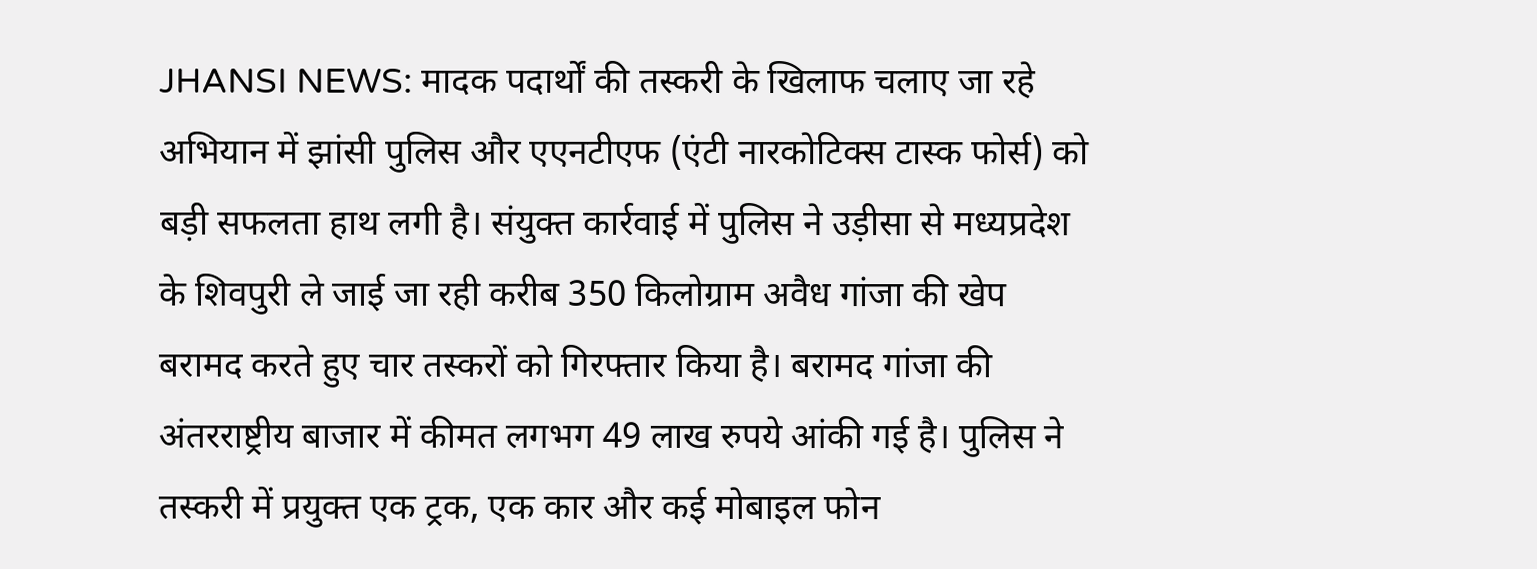JHANSI NEWS: मादक पदार्थों की तस्करी के खिलाफ चलाए जा रहे अभियान में झांसी पुलिस और एएनटीएफ (एंटी नारकोटिक्स टास्क फोर्स) को बड़ी सफलता हाथ लगी है। संयुक्त कार्रवाई में पुलिस ने उड़ीसा से मध्यप्रदेश के शिवपुरी ले जाई जा रही करीब 350 किलोग्राम अवैध गांजा की खेप बरामद करते हुए चार तस्करों को गिरफ्तार किया है। बरामद गांजा की अंतरराष्ट्रीय बाजार में कीमत लगभग 49 लाख रुपये आंकी गई है। पुलिस ने तस्करी में प्रयुक्त एक ट्रक, एक कार और कई मोबाइल फोन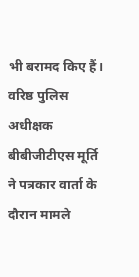भी बरामद किए हैं। वरिष्ठ पुलिस अधीक्षक बीबीजीटीएस मूर्ति ने पत्रकार वार्ता के दौरान मामले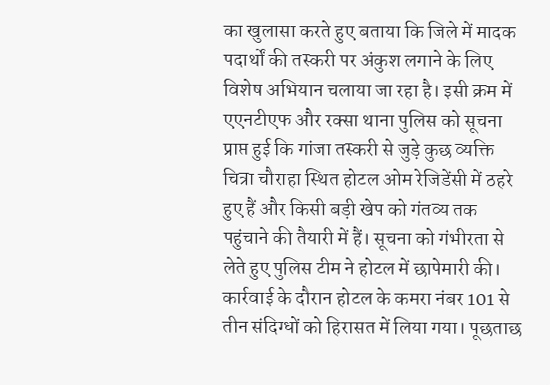का खुलासा करते हुए बताया कि जिले में मादक पदार्थों की तस्करी पर अंकुश लगाने के लिए विशेष अभियान चलाया जा रहा है। इसी क्रम में एएनटीएफ और रक्सा थाना पुलिस को सूचना प्राप्त हुई कि गांजा तस्करी से जुड़े कुछ व्यक्ति चित्रा चौराहा स्थित होटल ओम रेजिडेंसी में ठहरे हुए हैं और किसी बड़ी खेप को गंतव्य तक पहुंचाने की तैयारी में हैं। सूचना को गंभीरता से लेते हुए पुलिस टीम ने होटल में छापेमारी की। कार्रवाई के दौरान होटल के कमरा नंबर 101 से तीन संदिग्धों को हिरासत में लिया गया। पूछताछ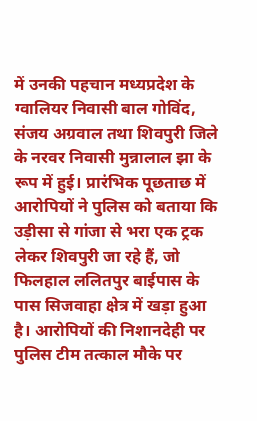में उनकी पहचान मध्यप्रदेश के ग्वालियर निवासी बाल गोविंद, संजय अग्रवाल तथा शिवपुरी जिले के नरवर निवासी मुन्नालाल झा के रूप में हुई। प्रारंभिक पूछताछ में आरोपियों ने पुलिस को बताया कि उड़ीसा से गांजा से भरा एक ट्रक लेकर शिवपुरी जा रहे हैं, जो फिलहाल ललितपुर बाईपास के पास सिजवाहा क्षेत्र में खड़ा हुआ है। आरोपियों की निशानदेही पर पुलिस टीम तत्काल मौके पर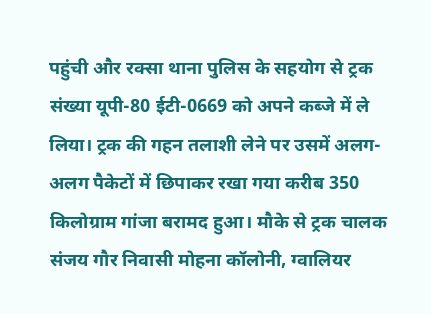पहुंची और रक्सा थाना पुलिस के सहयोग से ट्रक संख्या यूपी-80 ईटी-0669 को अपने कब्जे में ले लिया। ट्रक की गहन तलाशी लेने पर उसमें अलग-अलग पैकेटों में छिपाकर रखा गया करीब 350 किलोग्राम गांजा बरामद हुआ। मौके से ट्रक चालक संजय गौर निवासी मोहना कॉलोनी, ग्वालियर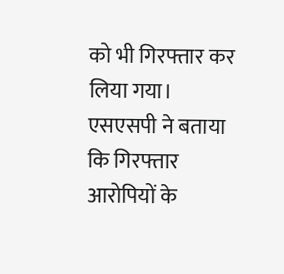को भी गिरफ्तार कर लिया गया। एसएसपी ने बताया कि गिरफ्तार आरोपियों के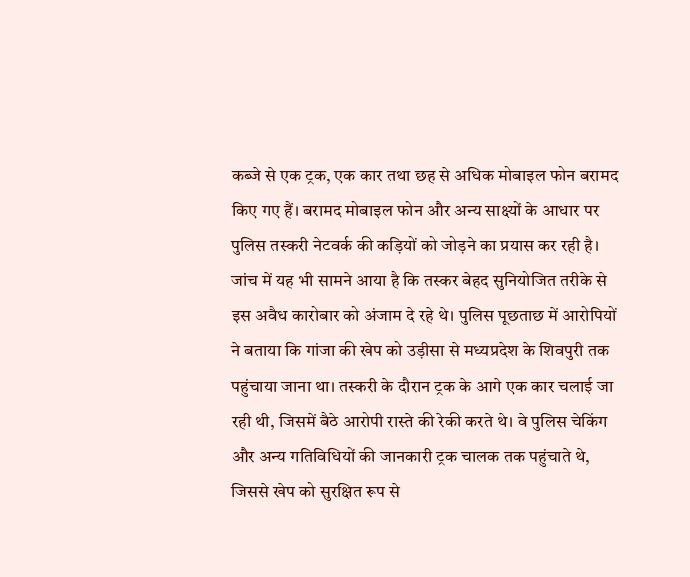कब्जे से एक ट्रक, एक कार तथा छह से अधिक मोबाइल फोन बरामद किए गए हैं। बरामद मोबाइल फोन और अन्य साक्ष्यों के आधार पर पुलिस तस्करी नेटवर्क की कड़ियों को जोड़ने का प्रयास कर रही है। जांच में यह भी सामने आया है कि तस्कर बेहद सुनियोजित तरीके से इस अवैध कारोबार को अंजाम दे रहे थे। पुलिस पूछताछ में आरोपियों ने बताया कि गांजा की खेप को उड़ीसा से मध्यप्रदेश के शिवपुरी तक पहुंचाया जाना था। तस्करी के दौरान ट्रक के आगे एक कार चलाई जा रही थी, जिसमें बैठे आरोपी रास्ते की रेकी करते थे। वे पुलिस चेकिंग और अन्य गतिविधियों की जानकारी ट्रक चालक तक पहुंचाते थे, जिससे खेप को सुरक्षित रूप से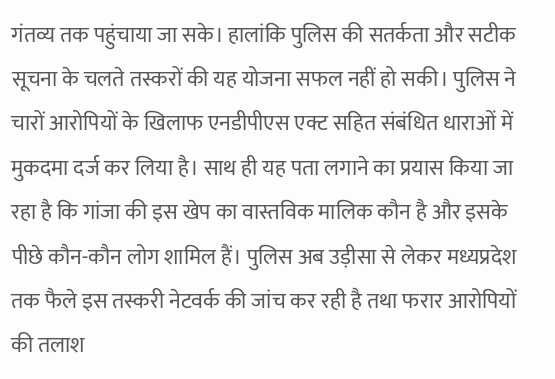गंतव्य तक पहुंचाया जा सके। हालांकि पुलिस की सतर्कता और सटीक सूचना के चलते तस्करों की यह योजना सफल नहीं हो सकी। पुलिस ने चारों आरोपियों के खिलाफ एनडीपीएस एक्ट सहित संबंधित धाराओं में मुकदमा दर्ज कर लिया है। साथ ही यह पता लगाने का प्रयास किया जा रहा है कि गांजा की इस खेप का वास्तविक मालिक कौन है और इसके पीछे कौन-कौन लोग शामिल हैं। पुलिस अब उड़ीसा से लेकर मध्यप्रदेश तक फैले इस तस्करी नेटवर्क की जांच कर रही है तथा फरार आरोपियों की तलाश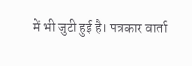में भी जुटी हुई है। पत्रकार वार्ता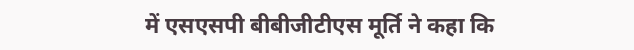में एसएसपी बीबीजीटीएस मूर्ति ने कहा कि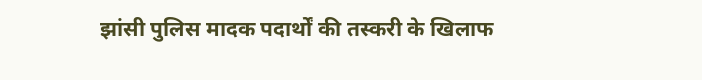झांसी पुलिस मादक पदार्थों की तस्करी के खिलाफ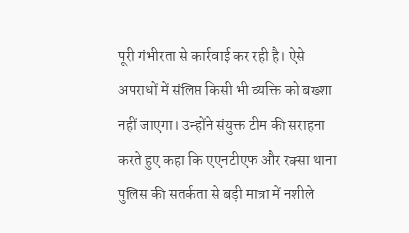पूरी गंभीरता से कार्रवाई कर रही है। ऐसे अपराधों में संलिप्त किसी भी व्यक्ति को बख्शा नहीं जाएगा। उन्होंने संयुक्त टीम की सराहना करते हुए कहा कि एएनटीएफ और रक्सा थाना पुलिस की सतर्कता से बड़ी मात्रा में नशीले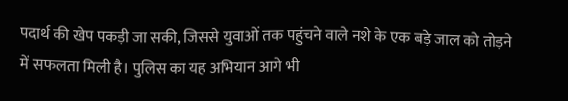पदार्थ की खेप पकड़ी जा सकी, जिससे युवाओं तक पहुंचने वाले नशे के एक बड़े जाल को तोड़ने में सफलता मिली है। पुलिस का यह अभियान आगे भी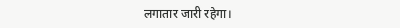लगातार जारी रहेगा।